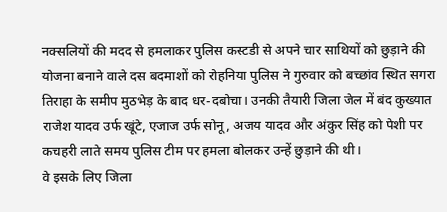नक्सलियों की मदद से हमलाकर पुलिस कस्टडी से अपने चार साथियों को छुड़ाने की योजना बनाने वाले दस बदमाशों को रोहनिया पुलिस ने गुरुवार को बच्छांव स्थित सगरा तिराहा के समीप मुठभेड़ के बाद धर-दबोचा। उनकी तैयारी जिला जेल में बंद कुख्यात राजेश यादव उर्फ खूंटे, एजाज उर्फ सोनू, अजय यादव और अंकुर सिंह को पेशी पर कचहरी लाते समय पुलिस टीम पर हमला बोलकर उन्हें छुड़ाने की थी।
वे इसके लिए जिला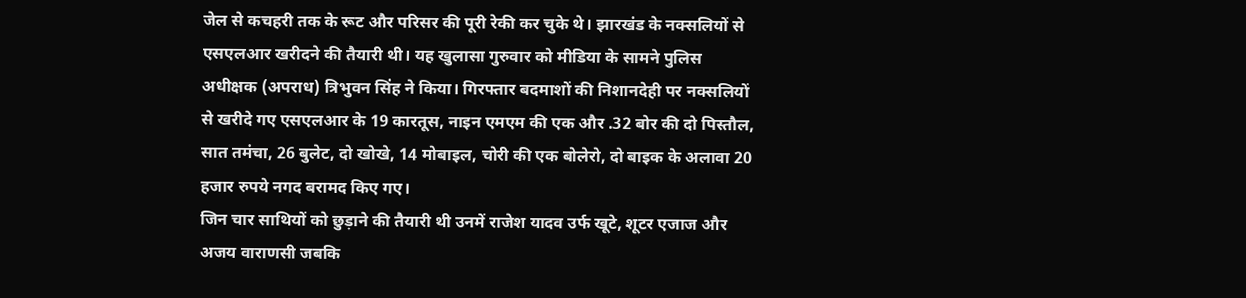जेल से कचहरी तक के रूट और परिसर की पूरी रेकी कर चुके थे। झारखंड के नक्सलियों से एसएलआर खरीदने की तैयारी थी। यह खुलासा गुरुवार को मीडिया के सामने पुलिस अधीक्षक (अपराध) त्रिभुवन सिंह ने किया। गिरफ्तार बदमाशों की निशानदेही पर नक्सलियों से खरीदे गए एसएलआर के 19 कारतूस, नाइन एमएम की एक और .32 बोर की दो पिस्तौल, सात तमंचा, 26 बुलेट, दो खोखे, 14 मोबाइल, चोरी की एक बोलेरो, दो बाइक के अलावा 20 हजार रुपये नगद बरामद किए गए।
जिन चार साथियों को छुड़ाने की तैयारी थी उनमें राजेश यादव उर्फ खूटे, शूटर एजाज और अजय वाराणसी जबकि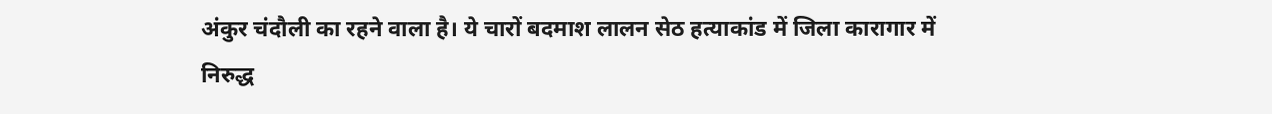अंकुर चंदौली का रहने वाला है। ये चारों बदमाश लालन सेठ हत्याकांड में जिला कारागार में निरुद्ध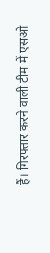हैं। गिरफ्तार करने वाली टीम में एसओ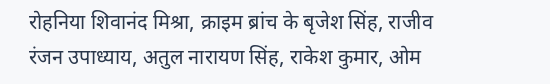रोहनिया शिवानंद मिश्रा, क्राइम ब्रांच के बृजेश सिंह, राजीव रंजन उपाध्याय, अतुल नारायण सिंह, राकेश कुमार, ओम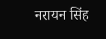नरायन सिंह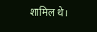शामिल थे।